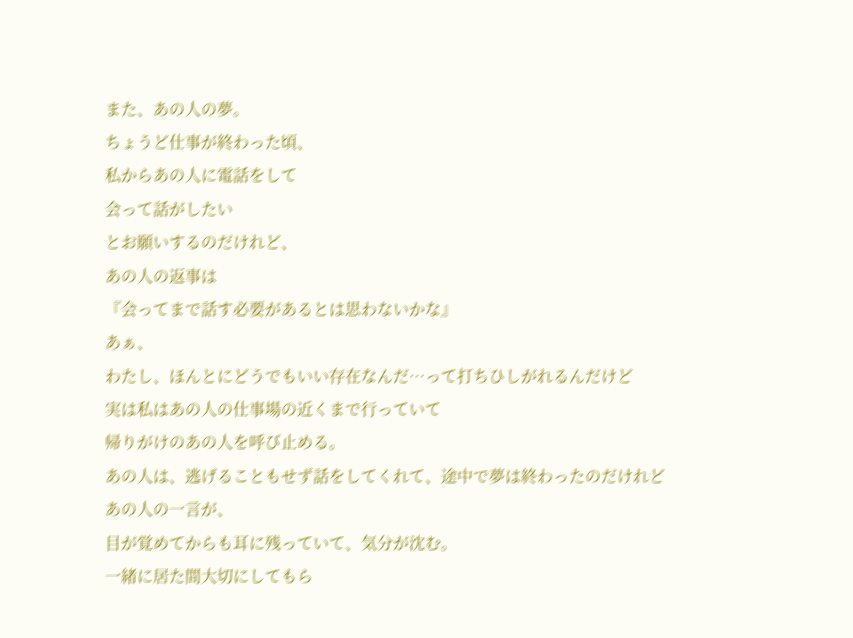また、あの人の夢。
ちょうど仕事が終わった頃、
私からあの人に電話をして
会って話がしたい
とお願いするのだけれど、
あの人の返事は
『会ってまで話す必要があるとは思わないかな』
あぁ、
わたし、ほんとにどうでもいい存在なんだ…って打ちひしがれるんだけど
実は私はあの人の仕事場の近くまで行っていて
帰りがけのあの人を呼び止める。
あの人は、逃げることもせず話をしてくれて、途中で夢は終わったのだけれど
あの人の一言が、
目が覚めてからも耳に残っていて、気分が沈む。
一緒に居た間大切にしてもら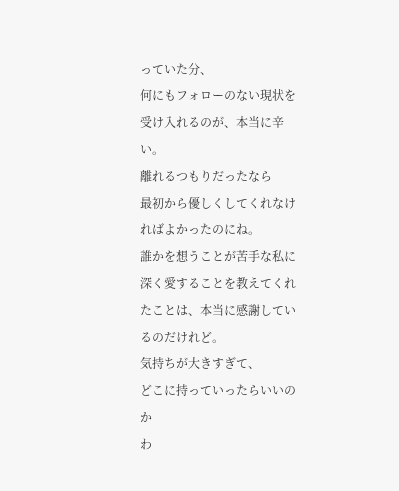っていた分、
何にもフォローのない現状を受け入れるのが、本当に辛い。
離れるつもりだったなら
最初から優しくしてくれなければよかったのにね。
誰かを想うことが苦手な私に
深く愛することを教えてくれたことは、本当に感謝しているのだけれど。
気持ちが大きすぎて、
どこに持っていったらいいのか
わ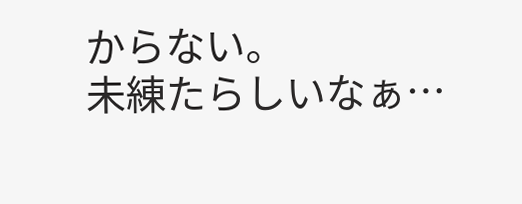からない。
未練たらしいなぁ…